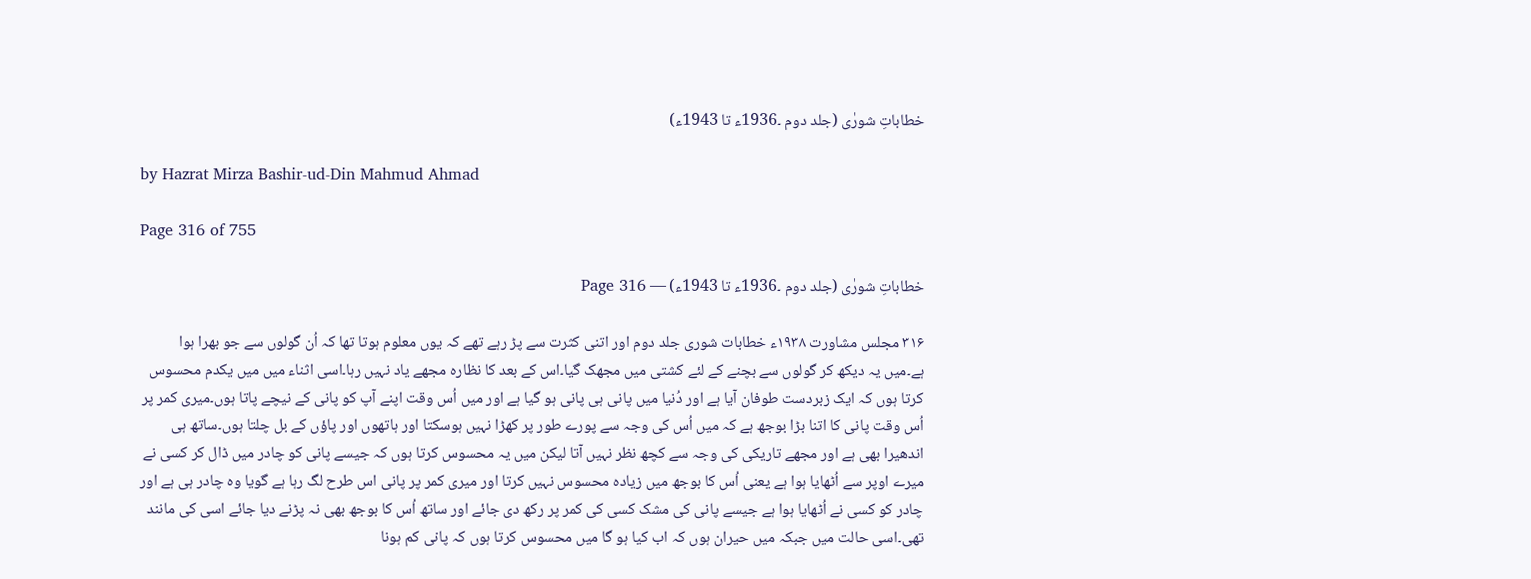خطاباتِ شورٰی (جلد دوم ۔1936ء تا 1943ء)

by Hazrat Mirza Bashir-ud-Din Mahmud Ahmad

Page 316 of 755

خطاباتِ شورٰی (جلد دوم ۔1936ء تا 1943ء) — Page 316

۳۱۶ مجلس مشاورت ۱۹۳۸ء خطابات شوری جلد دوم اور اتنی کثرت سے پڑ رہے تھے کہ یوں معلوم ہوتا تھا کہ اُن گولوں سے جو بھرا ہوا ہے۔میں یہ دیکھ کر گولوں سے بچنے کے لئے کشتی میں مجھک گیا۔اس کے بعد کا نظارہ مجھے یاد نہیں رہا۔اسی اثناء میں میں یکدم محسوس کرتا ہوں کہ ایک زبردست طوفان آیا ہے اور دُنیا میں پانی ہی پانی ہو گیا ہے اور میں اُس وقت اپنے آپ کو پانی کے نیچے پاتا ہوں۔میری کمر پر اُس وقت پانی کا اتنا بڑا بوجھ ہے کہ میں اُس کی وجہ سے پورے طور پر کھڑا نہیں ہوسکتا اور ہاتھوں اور پاؤں کے بل چلتا ہوں۔ساتھ ہی اندھیرا بھی ہے اور مجھے تاریکی کی وجہ سے کچھ نظر نہیں آتا لیکن میں یہ محسوس کرتا ہوں کہ جیسے پانی کو چادر میں ڈال کر کسی نے میرے اوپر سے اُٹھایا ہوا ہے یعنی اُس کا بوجھ میں زیادہ محسوس نہیں کرتا اور میری کمر پر پانی اس طرح لگ رہا ہے گویا وہ چادر ہی ہے اور چادر کو کسی نے اُٹھایا ہوا ہے جیسے پانی کی مشک کسی کی کمر پر رکھ دی جائے اور ساتھ اُس کا بوجھ بھی نہ پڑنے دیا جائے اسی کی مانند تھی۔اسی حالت میں جبکہ میں حیران ہوں کہ اب کیا ہو گا میں محسوس کرتا ہوں کہ پانی کم ہونا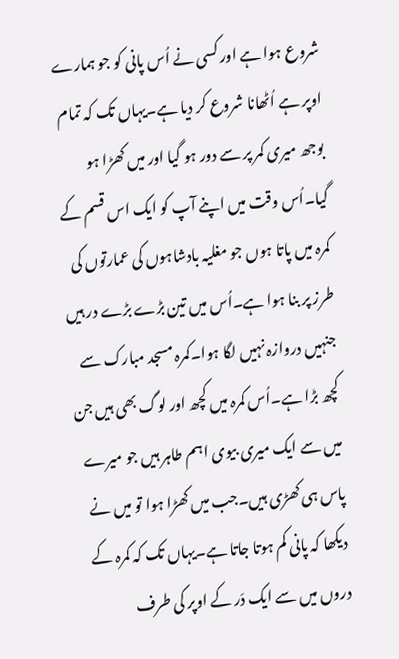شروع ہوا ہے اور کسی نے اُس پانی کو جو ہمارے اوپر ہے اُٹھانا شروع کر دیا ہے۔یہاں تک کہ تمام بوجھ میری کمر پر سے دور ہو گیا اور میں کھڑا ہو گیا۔اُس وقت میں اپنے آپ کو ایک اس قسم کے کمرہ میں پاتا ہوں جو مغلیہ بادشاہوں کی عمارتوں کی طرز پر بنا ہوا ہے۔اُس میں تین بڑے بڑے در ہیں جنہیں دروازہ نہیں لگا ہوا۔کمرہ مسجد مبارک سے کچھ بڑا ہے۔اُس کمرہ میں کچھ اور لوگ بھی ہیں جن میں سے ایک میری بیوی اہم طاہر ہیں جو میرے پاس ہی کھڑی ہیں۔جب میں کھڑا ہوا تو میں نے دیکھا کہ پانی کم ہوتا جاتا ہے۔یہاں تک کہ کمرہ کے دروں میں سے ایک دَر کے اوپر کی طرف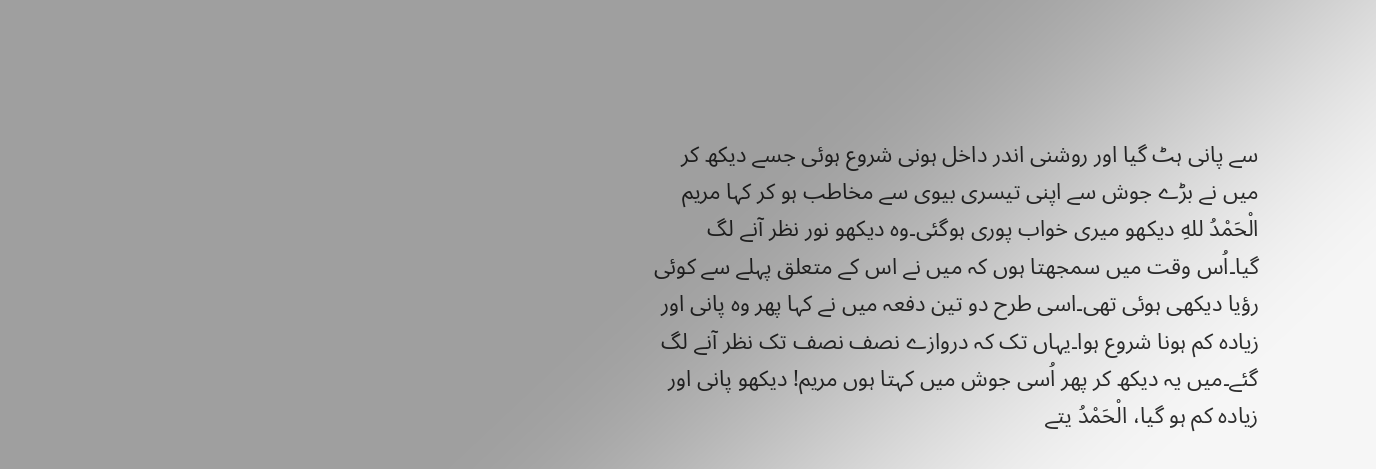سے پانی ہٹ گیا اور روشنی اندر داخل ہونی شروع ہوئی جسے دیکھ کر میں نے بڑے جوش سے اپنی تیسری بیوی سے مخاطب ہو کر کہا مریم الْحَمْدُ للهِ دیکھو میری خواب پوری ہوگئی۔وہ دیکھو نور نظر آنے لگ گیا۔اُس وقت میں سمجھتا ہوں کہ میں نے اس کے متعلق پہلے سے کوئی رؤیا دیکھی ہوئی تھی۔اسی طرح دو تین دفعہ میں نے کہا پھر وہ پانی اور زیادہ کم ہونا شروع ہوا۔یہاں تک کہ دروازے نصف نصف تک نظر آنے لگ گئے۔میں یہ دیکھ کر پھر اُسی جوش میں کہتا ہوں مریم! دیکھو پانی اور زیادہ کم ہو گیا، الْحَمْدُ یتے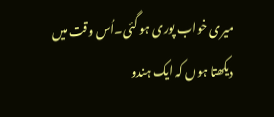میری خواب پوری ہو گئی۔اُس وقت میں دیکھتا ہوں کہ ایک ہندو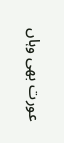عورت بھی وہاں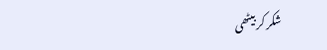شکر کر بیٹھی